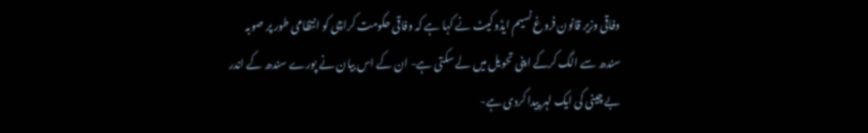وفاقی وزیر قانون فروغ نسیم ایڈوکیٹ نے کہا ہے کہ وفاقی حکومت کراچی کو انتظامی طور پر صوبہ سندھ سے الگ کرکے اپنی تحویل میں لے سکتی ہے- ان کے اس بیان نے پورے سندھ کے اندر بے چینی کی ایک لہر پیدا کردی ہے-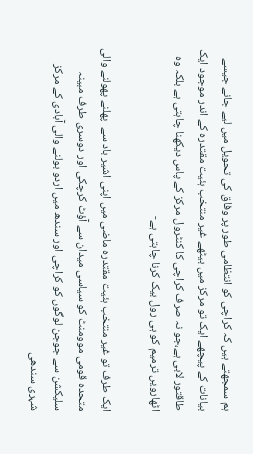ہم سمجھتے ہیں کہ کراچی کو انتظامی طور پر وفاق کی تحویل میں لیے جانے جیسے بیانات کے پیچھے ایک تو مرکز میں بیٹھے غیر منتخب ہئیت مقتدرہ کے اندر موجود ایک طاقتور لابی ہے،جو نہ صرف کراچی کا کنٹرول مرکز کے پاس دیکھنا چاہتی ہے بلکہ وہ اٹھارویں ترمیم کو ہی رول بیک کرنا چاہتی ہے-

ایک طرف تو غیر منتخب ہئیت مقتدرہ ماضی میں اپنی اشیر باد سے  پھلنے پھولنے والی متحدہ قومی موومنٹ کو سیاسی میدان سے آؤٹ کرچکی اور دوسری طرف مبینہ سلیکشن سے جوجن لوگوں کو کراچی اور سندھ میں اردو بولنے والی آبادی کے مرکز شہری سندھی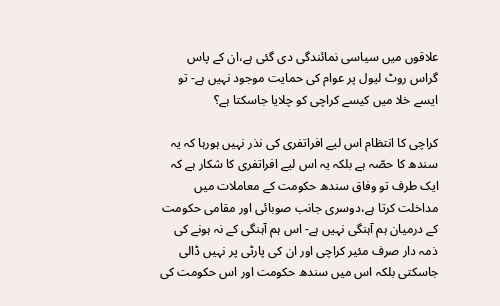علاقوں میں سیاسی نمائندگی دی گئی ہے،ان کے پاس گراس روٹ لیول پر عوام کی حمایت موجود نہیں ہے- تو ایسے خلا میں کیسے کراچی کو چلایا جاسکتا ہے؟

کراچی کا انتظام اس لیے افراتفری کی نذر نہیں ہورہا کہ یہ سندھ کا حصّہ ہے بلکہ یہ اس لیے افراتفری کا شکار ہے کہ ایک طرف تو وفاق سندھ حکومت کے معاملات میں مداخلت کرتا ہے،دوسری جانب صوبائی اور مقامی حکومت کے درمیان ہم آہنگی نہیں ہے- اس ہم آہنگی کے نہ ہونے کی ذمہ دار صرف مئیر کراچی اور ان کی پارٹی پر نہیں ڈالی جاسکتی بلکہ اس میں سندھ حکومت اور اس حکومت کی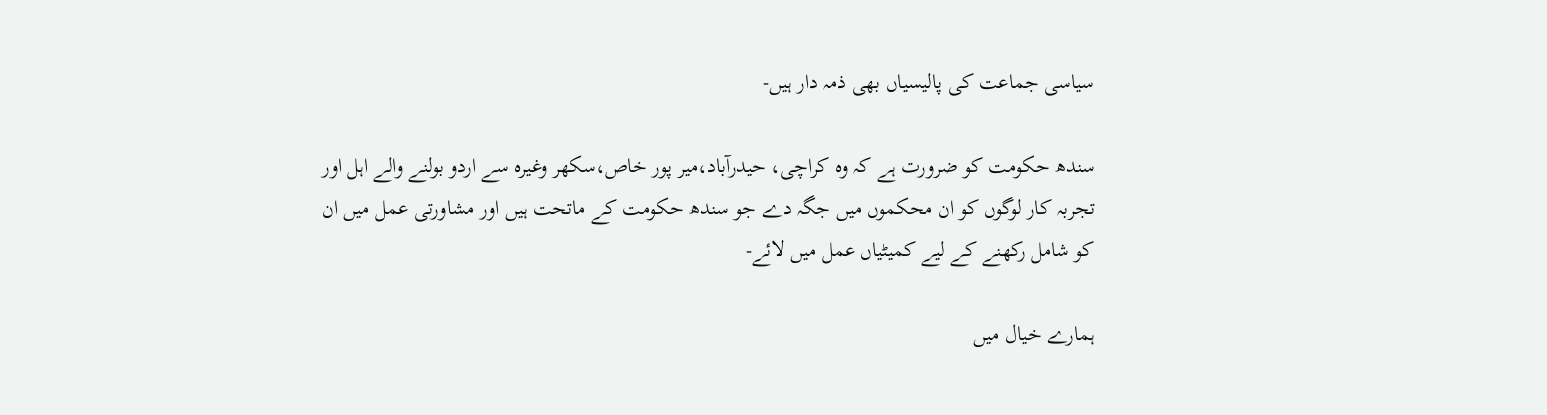سیاسی جماعت کی پالیسیاں بھی ذمہ دار ہیں-

سندھ حکومت کو ضرورت ہے کہ وہ کراچی، حیدرآباد،میر پور خاص،سکھر وغیرہ سے اردو بولنے والے اہل اور تجربہ کار لوگوں کو ان محکموں میں جگہ دے جو سندھ حکومت کے ماتحت ہیں اور مشاورتی عمل میں ان کو شامل رکھنے کے لیے کمیٹیاں عمل میں لائے-

ہمارے خیال میں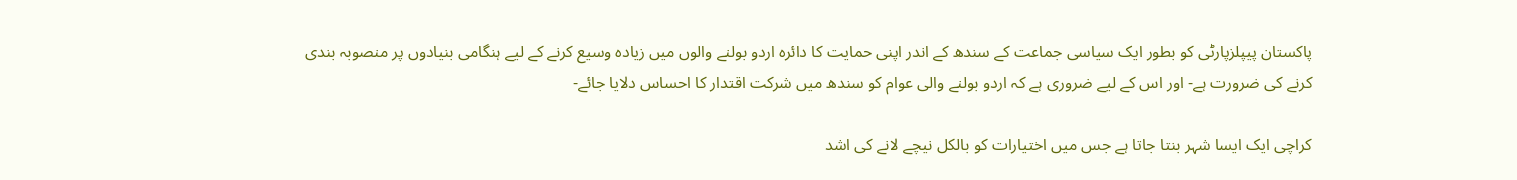پاکستان پیپلزپارٹی کو بطور ایک سیاسی جماعت کے سندھ کے اندر اپنی حمایت کا دائرہ اردو بولنے والوں میں زیادہ وسیع کرنے کے لیے ہنگامی بنیادوں پر منصوبہ بندی کرنے کی ضرورت ہے- اور اس کے لیے ضروری ہے کہ اردو بولنے والی عوام کو سندھ میں شرکت اقتدار کا احساس دلایا جائے-

کراچی ایک ایسا شہر بنتا جاتا ہے جس میں اختیارات کو بالکل نیچے لانے کی اشد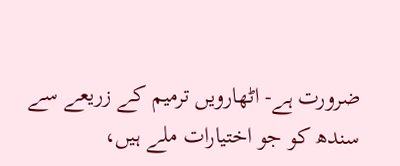ضرورت ہے- اٹھارویں ترمیم کے زریعے سے سندھ کو جو اختیارات ملے ہیں،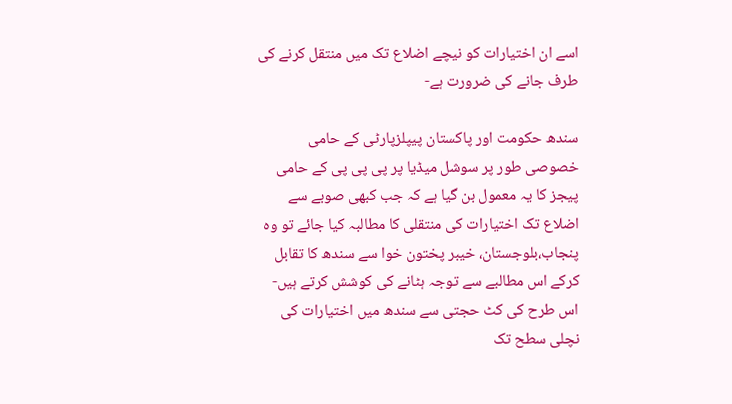اسے ان اختیارات کو نیچے اضلاع تک میں منتقل کرنے کی طرف جانے کی ضرورت ہے-

سندھ حکومت اور پاکستان پیپلزپارٹی کے حامی خصوصی طور پر سوشل میڈیا پر پی پی پی کے حامی پیجز کا یہ معمول بن گیا ہے کہ جب کبھی صوبے سے اضلاع تک اختیارات کی منتقلی کا مطالبہ کیا جائے تو وہ پنجاب،بلوجستان، خیبر پختون خوا سے سندھ کا تقابل کرکے اس مطالبے سے توجہ ہٹانے کی کوشش کرتے ہیں- اس طرح کی کٹ حجتی سے سندھ میں اختیارات کی نچلی سطح تک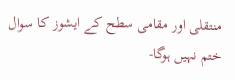منتقلی اور مقامی سطح کے ایشوز کا سوال ختم نہیں ہوگا-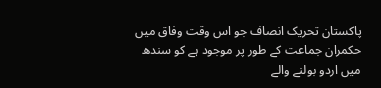پاکستان تحریک انصاف جو اس وقت وفاق میں حکمران جماعت کے طور پر موجود ہے کو سندھ میں اردو بولنے والے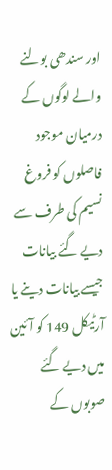اور سندھی بولنے والے لوگوں کے درمیان موجود فاصلوں کو فروغ نسیم کی طرف سے دیے گئے بیانات جیسے بیانات دینے یا آرٹیکل 149 کو آئین میں دیے گئے صوبوں کے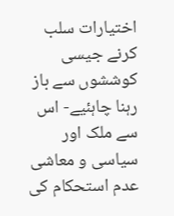اختیارات سلب کرنے جیسی کوششوں سے باز رہنا چاہئیے- اس سے ملک اور سیاسی و معاشی عدم استحکام کی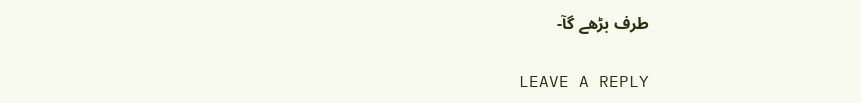طرف بڑھے گآ-

LEAVE A REPLY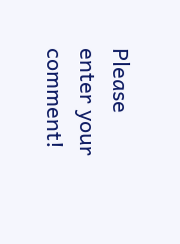Please enter your comment!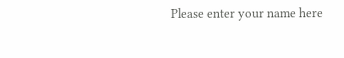Please enter your name here